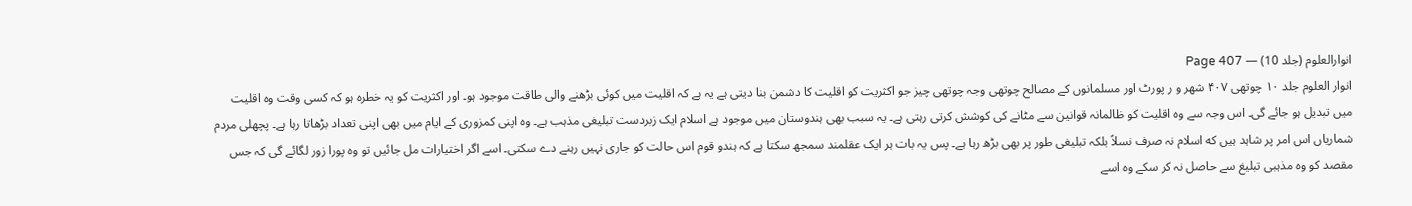انوارالعلوم (جلد 10) — Page 407
انوار العلوم جلد ۱۰ چوتھی ۴۰۷ شهر و ر پورٹ اور مسلمانوں کے مصالح چوتھی وجہ چوتھی چیز جو اکثریت کو اقلیت کا دشمن بنا دیتی ہے یہ ہے کہ اقلیت میں کوئی بڑھنے والی طاقت موجود ہو۔ اور اکثریت کو یہ خطرہ ہو کہ کسی وقت وہ اقلیت میں تبدیل ہو جائے گی۔ اس وجہ سے وہ اقلیت کو ظالمانہ قوانین سے مٹانے کی کوشش کرتی رہتی ہے۔ یہ سبب بھی ہندوستان میں موجود ہے اسلام ایک زبردست تبلیغی مذہب ہے۔ وہ اپنی کمزوری کے ایام میں بھی اپنی تعداد بڑھاتا رہا ہے۔ پچھلی مردم شماریاں اس امر پر شاہد ہیں که اسلام نہ صرف نسلاً بلکہ تبلیغی طور پر بھی بڑھ رہا ہے۔ پس یہ بات ہر ایک عقلمند سمجھ سکتا ہے کہ ہندو قوم اس حالت کو جاری نہیں رہنے دے سکتی۔ اسے اگر اختیارات مل جائیں تو وہ پورا زور لگائے گی کہ جس مقصد کو وہ مذہبی تبلیغ سے حاصل نہ کر سکے وہ اسے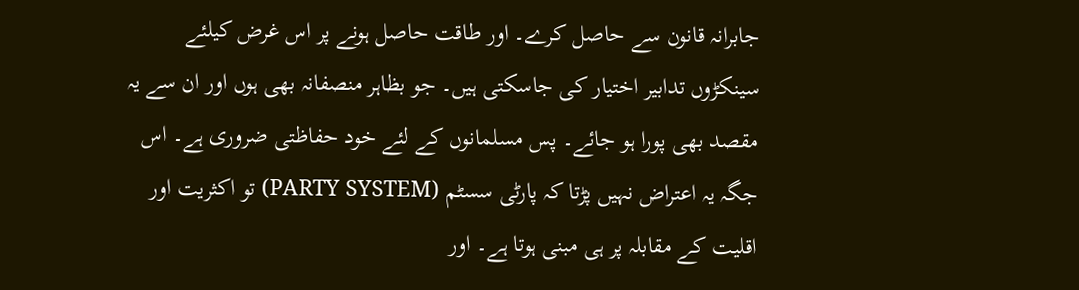جابرانہ قانون سے حاصل کرے۔ اور طاقت حاصل ہونے پر اس غرض کیلئے سینکڑوں تدابیر اختیار کی جاسکتی ہیں۔ جو بظاہر منصفانہ بھی ہوں اور ان سے یہ مقصد بھی پورا ہو جائے۔ پس مسلمانوں کے لئے خود حفاظتی ضروری ہے۔ اس جگہ یہ اعتراض نہیں پڑتا کہ پارٹی سسٹم (PARTY SYSTEM) تو اکثریت اور اقلیت کے مقابلہ پر ہی مبنی ہوتا ہے۔ اور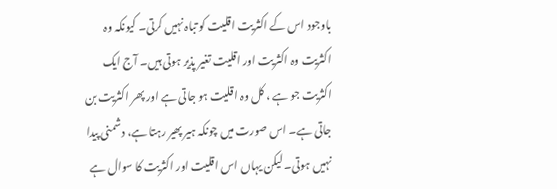باوجود اس کے اکثریت اقلیت کو تباہ نہیں کرتی۔ کیونکہ وہ اکثریت وہ اکثریت اور اقلیت تغیر پذیر ہوتی ہیں۔ آج ایک اکثریت جو ہے ، کل وہ اقلیت ہو جاتی ہے اور پھر اکثریت بن جاتی ہے۔ اس صورت میں چونکہ ہیر پھیر رہتا ہے، دشمنی پیدا نہیں ہوتی۔ لیکن یہاں اس اقلیت اور اکثریت کا سوال ہے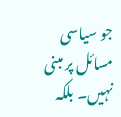جو سیاسی مسائل پر مبنی نہیں۔ بلکہ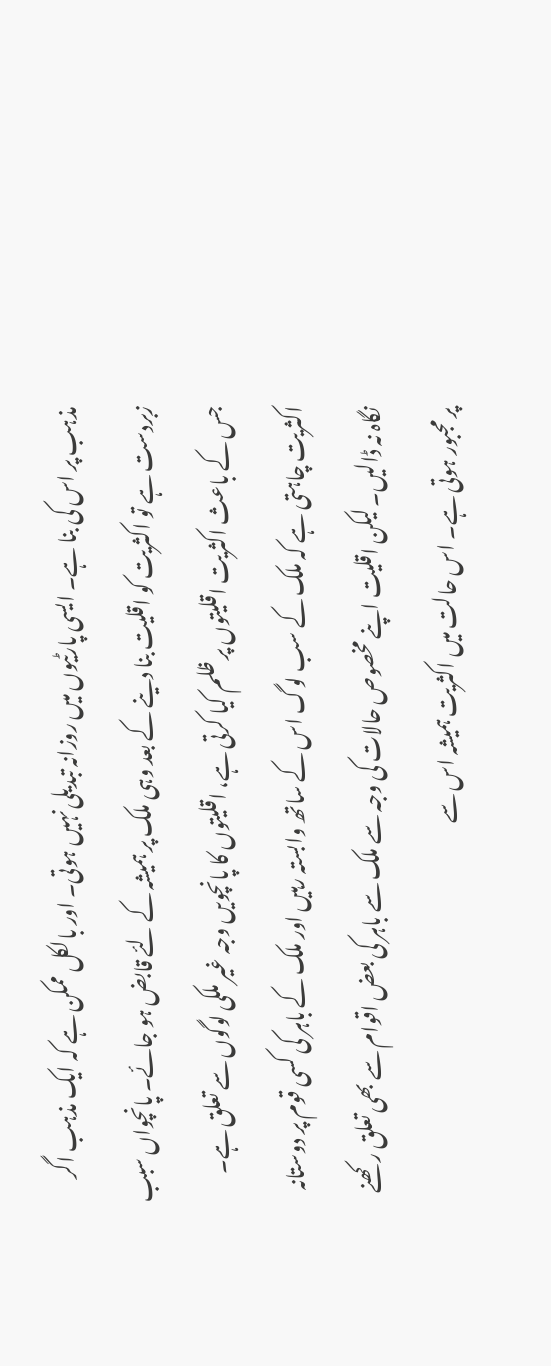مذہب پر اس کی بنا ہے۔ ایسی پارٹیوں میں روزانہ تبدیلی نہیں ہوتی۔ اور بالکل ممکن ہے کہ ایک مذہب اگر زبردست ہے تو اکثریت کو اقلیت بنا دینے کے بعد وہی ملک پر ہمیشہ کے لئے قابض ہو جائے۔ پانچواں سبب جس کے باعث اکثریت اقلیتوں پر ظلم کیا کرتی ہے، اقلیتوں کا پانچویں وجہ غیر ملکی لوگوں سے تعلق ہے۔ اکثریت چاہتی ہے کہ ملک کے سب لوگ اس کے ساتھ وابستہ رہیں اور ملک کے باہر کی کسی قوم پر دوستانہ نگاہ نہ ڈالیں۔ لیکن اقلیت اپنے مخصوص حالات کی وجہ سے ملک سے باہر کی بعض اقوام سے بھی تعلق رکھنے پر مجبور ہوتی ہے۔ اس حالت میں اکثریت ہمیشہ اس سے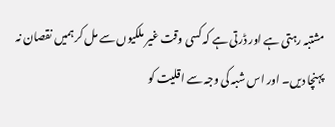مشتبہ رہتی ہے اور ڈرتی ہے کہ کسی وقت غیر ملکیوں سے مل کر ہمیں نقصان نہ پہنچا دیں۔ اور اس شبہ کی وجہ سے اقلیت کو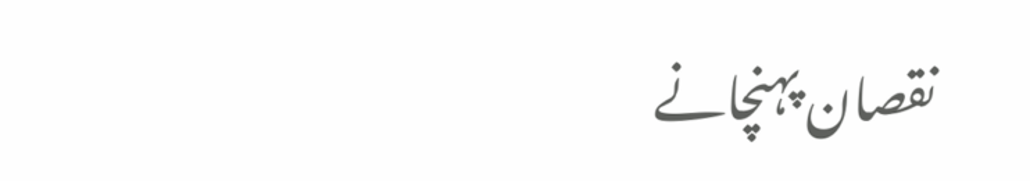نقصان پہنچانے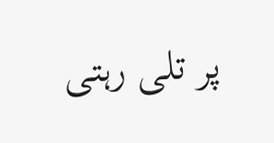پر تلی رہتی